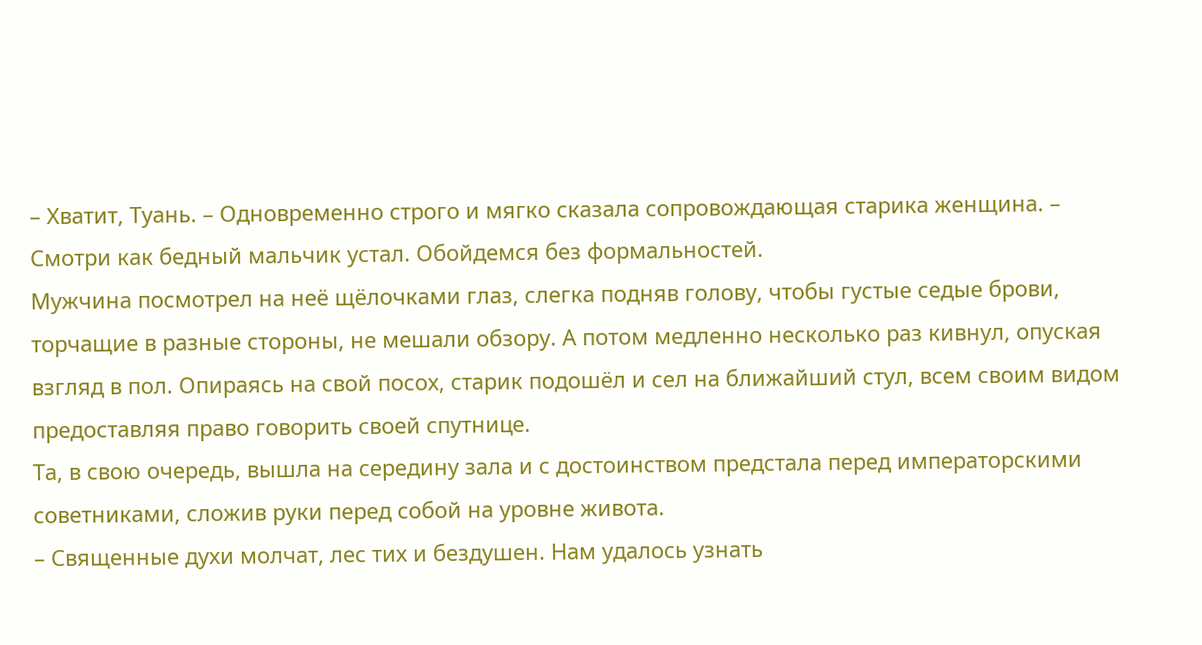– Хватит, Туань. – Одновременно строго и мягко сказала сопровождающая старика женщина. – Смотри как бедный мальчик устал. Обойдемся без формальностей.
Мужчина посмотрел на неё щёлочками глаз, слегка подняв голову, чтобы густые седые брови, торчащие в разные стороны, не мешали обзору. А потом медленно несколько раз кивнул, опуская взгляд в пол. Опираясь на свой посох, старик подошёл и сел на ближайший стул, всем своим видом предоставляя право говорить своей спутнице.
Та, в свою очередь, вышла на середину зала и с достоинством предстала перед императорскими советниками, сложив руки перед собой на уровне живота.
– Священные духи молчат, лес тих и бездушен. Нам удалось узнать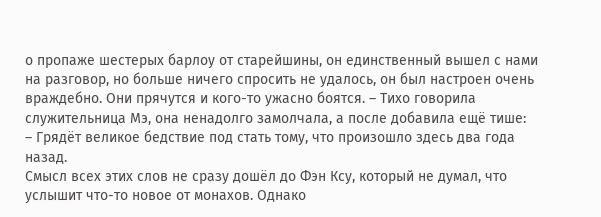о пропаже шестерых барлоу от старейшины, он единственный вышел с нами на разговор, но больше ничего спросить не удалось, он был настроен очень враждебно. Они прячутся и кого-то ужасно боятся. – Тихо говорила служительница Мэ, она ненадолго замолчала, а после добавила ещё тише:
– Грядёт великое бедствие под стать тому, что произошло здесь два года назад.
Смысл всех этих слов не сразу дошёл до Фэн Ксу, который не думал, что услышит что-то новое от монахов. Однако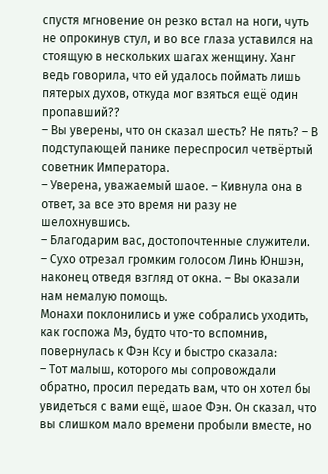спустя мгновение он резко встал на ноги, чуть не опрокинув стул, и во все глаза уставился на стоящую в нескольких шагах женщину. Ханг ведь говорила, что ей удалось поймать лишь пятерых духов, откуда мог взяться ещё один пропавший??
– Вы уверены, что он сказал шесть? Не пять? – В подступающей панике переспросил четвёртый советник Императора.
– Уверена, уважаемый шаое. – Кивнула она в ответ, за все это время ни разу не шелохнувшись.
– Благодарим вас, достопочтенные служители. – Сухо отрезал громким голосом Линь Юншэн, наконец отведя взгляд от окна. – Вы оказали нам немалую помощь.
Монахи поклонились и уже собрались уходить, как госпожа Мэ, будто что-то вспомнив, повернулась к Фэн Ксу и быстро сказала:
– Тот малыш, которого мы сопровождали обратно, просил передать вам, что он хотел бы увидеться с вами ещё, шаое Фэн. Он сказал, что вы слишком мало времени пробыли вместе, но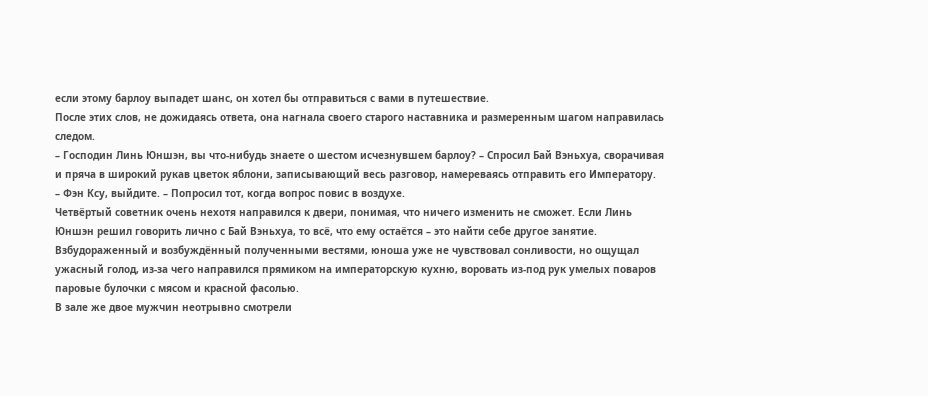если этому барлоу выпадет шанс, он хотел бы отправиться с вами в путешествие.
После этих слов, не дожидаясь ответа, она нагнала своего старого наставника и размеренным шагом направилась следом.
– Господин Линь Юншэн, вы что-нибудь знаете о шестом исчезнувшем барлоу? – Спросил Бай Вэньхуа, сворачивая и пряча в широкий рукав цветок яблони, записывающий весь разговор, намереваясь отправить его Императору.
– Фэн Ксу, выйдите. – Попросил тот, когда вопрос повис в воздухе.
Четвёртый советник очень нехотя направился к двери, понимая, что ничего изменить не сможет. Если Линь Юншэн решил говорить лично с Бай Вэньхуа, то всё, что ему остаётся – это найти себе другое занятие. Взбудораженный и возбуждённый полученными вестями, юноша уже не чувствовал сонливости, но ощущал ужасный голод, из-за чего направился прямиком на императорскую кухню, воровать из-под рук умелых поваров паровые булочки с мясом и красной фасолью.
В зале же двое мужчин неотрывно смотрели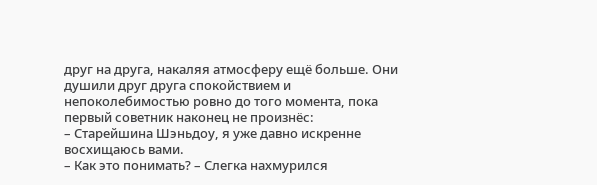друг на друга, накаляя атмосферу ещё больше. Они душили друг друга спокойствием и непоколебимостью ровно до того момента, пока первый советник наконец не произнёс:
– Старейшина Шэньдоу, я уже давно искренне восхищаюсь вами.
– Как это понимать? – Слегка нахмурился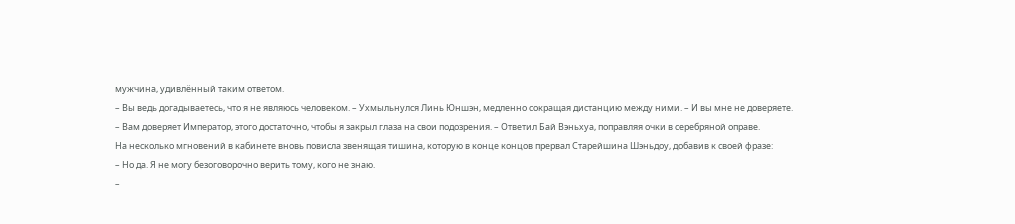мужчина, удивлённый таким ответом.
– Вы ведь догадываетесь, что я не являюсь человеком. – Ухмыльнулся Линь Юншэн, медленно сокращая дистанцию между ними. – И вы мне не доверяете.
– Вам доверяет Император, этого достаточно, чтобы я закрыл глаза на свои подозрения. – Ответил Бай Вэньхуа, поправляя очки в серебряной оправе.
На несколько мгновений в кабинете вновь повисла звенящая тишина, которую в конце концов прервал Старейшина Шэньдоу, добавив к своей фразе:
– Но да. Я не могу безоговорочно верить тому, кого не знаю.
–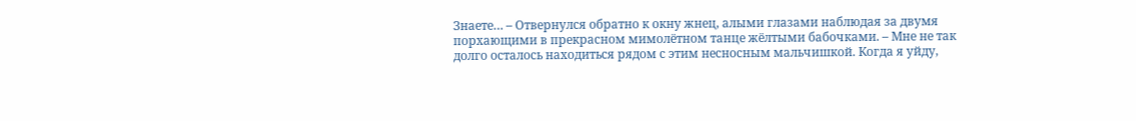Знаете… – Отвернулся обратно к окну жнец, алыми глазами наблюдая за двумя порхающими в прекрасном мимолётном танце жёлтыми бабочками. – Мне не так долго осталось находиться рядом с этим несносным мальчишкой. Когда я уйду,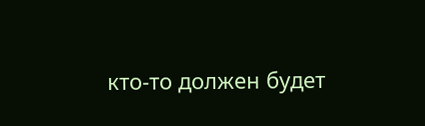кто-то должен будет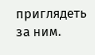приглядеть за ним.